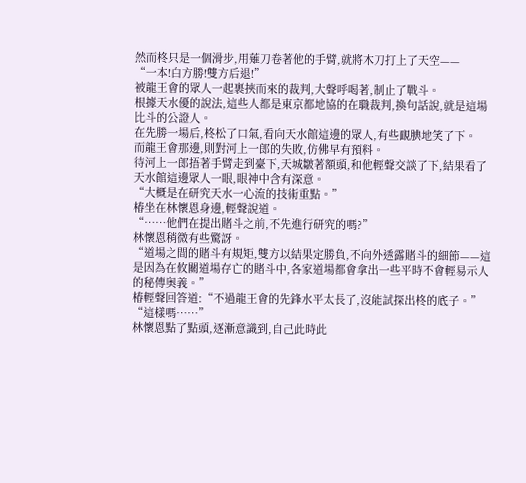然而柊只是一個滑步,用薙刀卷著他的手臂,就將木刀打上了天空——
“一本!白方勝!雙方后退!”
被龍王會的眾人一起裹挾而來的裁判,大聲呼喝著,制止了戰斗。
根據天水優的說法,這些人都是東京都地協的在職裁判,換句話說,就是這場比斗的公證人。
在先勝一場后,柊松了口氣,看向天水館這邊的眾人,有些靦腆地笑了下。
而龍王會那邊,則對河上一郎的失敗,仿佛早有預料。
待河上一郎捂著手臂走到臺下,天城皺著額頭,和他輕聲交談了下,結果看了天水館這邊眾人一眼,眼神中含有深意。
“大概是在研究天水一心流的技術重點。”
椿坐在林懷恩身邊,輕聲說道。
“……他們在提出賭斗之前,不先進行研究的嗎?”
林懷恩稍微有些驚訝。
“道場之間的賭斗有規矩,雙方以結果定勝負,不向外透露賭斗的細節——這是因為在攸關道場存亡的賭斗中,各家道場都會拿出一些平時不會輕易示人的秘傳奧義。”
椿輕聲回答道:“不過龍王會的先鋒水平太長了,沒能試探出柊的底子。”
“這樣嗎……”
林懷恩點了點頭,逐漸意識到,自己此時此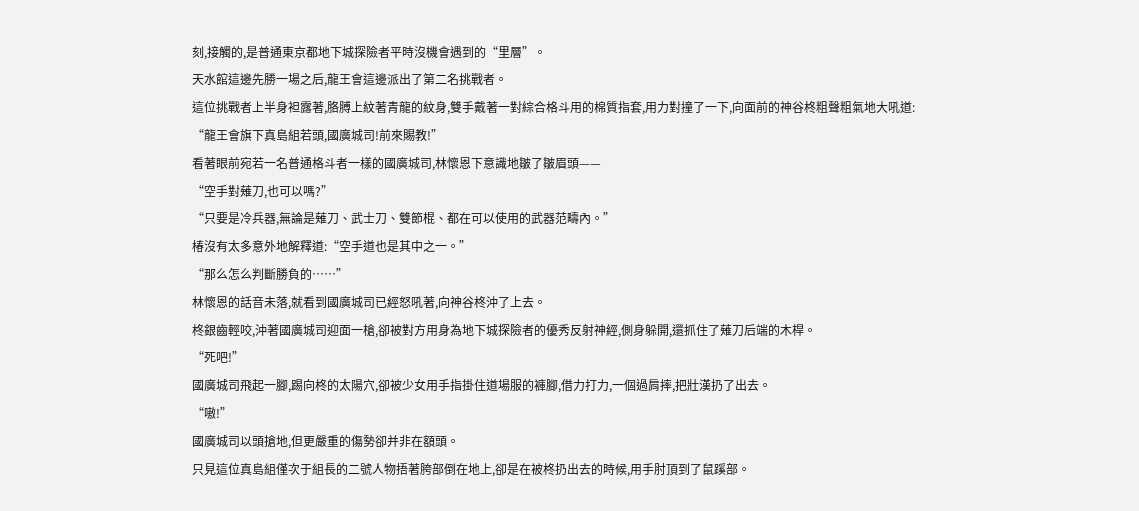刻,接觸的,是普通東京都地下城探險者平時沒機會遇到的“里層”。
天水館這邊先勝一場之后,龍王會這邊派出了第二名挑戰者。
這位挑戰者上半身袒露著,胳膊上紋著青龍的紋身,雙手戴著一對綜合格斗用的棉質指套,用力對撞了一下,向面前的神谷柊粗聲粗氣地大吼道:
“龍王會旗下真島組若頭,國廣城司!前來賜教!”
看著眼前宛若一名普通格斗者一樣的國廣城司,林懷恩下意識地皺了皺眉頭——
“空手對薙刀,也可以嗎?”
“只要是冷兵器,無論是薙刀、武士刀、雙節棍、都在可以使用的武器范疇內。”
椿沒有太多意外地解釋道:“空手道也是其中之一。”
“那么怎么判斷勝負的……”
林懷恩的話音未落,就看到國廣城司已經怒吼著,向神谷柊沖了上去。
柊銀齒輕咬,沖著國廣城司迎面一槍,卻被對方用身為地下城探險者的優秀反射神經,側身躲開,還抓住了薙刀后端的木桿。
“死吧!”
國廣城司飛起一腳,踢向柊的太陽穴,卻被少女用手指掛住道場服的褲腳,借力打力,一個過肩摔,把壯漢扔了出去。
“嗷!”
國廣城司以頭搶地,但更嚴重的傷勢卻并非在額頭。
只見這位真島組僅次于組長的二號人物捂著胯部倒在地上,卻是在被柊扔出去的時候,用手肘頂到了鼠蹊部。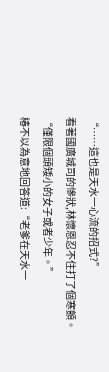“……這也是天水一心流的招式?”
看著國廣城司的慘狀,林懷恩忍不住打了個寒顫。
“僅限個頭矮小的女子或者少年。”
椿不以為意地回答道:“老爹在天水一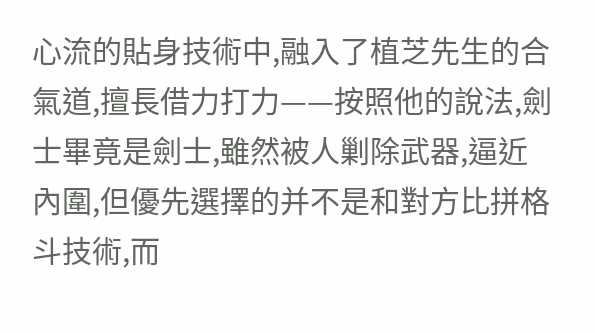心流的貼身技術中,融入了植芝先生的合氣道,擅長借力打力——按照他的說法,劍士畢竟是劍士,雖然被人剿除武器,逼近內圍,但優先選擇的并不是和對方比拼格斗技術,而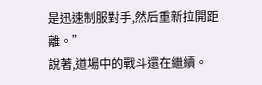是迅速制服對手,然后重新拉開距離。”
說著,道場中的戰斗還在繼續。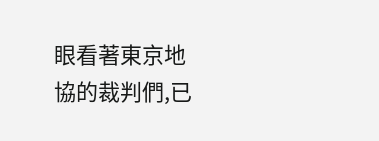眼看著東京地協的裁判們,已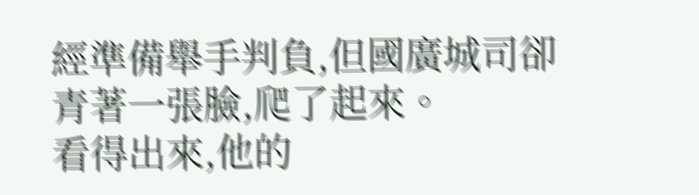經準備舉手判負,但國廣城司卻青著一張臉,爬了起來。
看得出來,他的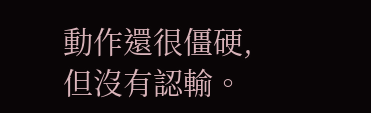動作還很僵硬,但沒有認輸。